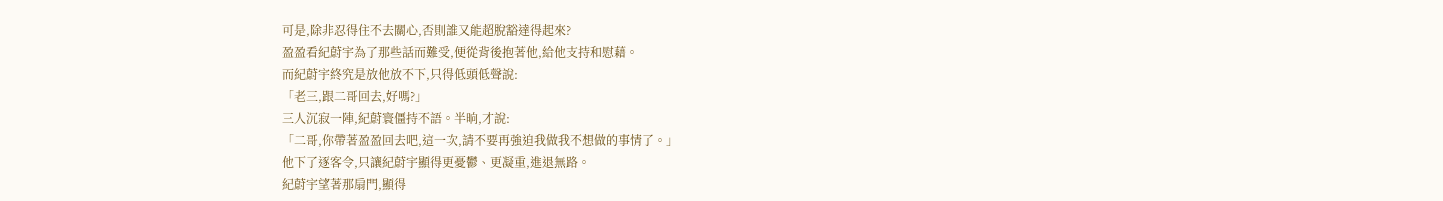可是,除非忍得住不去關心,否則誰又能超脫豁達得起來?
盈盈看紀蔚宇為了那些話而難受,便從背後抱著他,給他支持和慰藉。
而紀蔚宇終究是放他放不下,只得低頭低聲說:
「老三,跟二哥回去,好嗎?」
三人沉寂一陣,紀蔚寰僵持不語。半晌,才說:
「二哥,你帶著盈盈回去吧,這一次,請不要再強迫我做我不想做的事情了。」
他下了逐客令,只讓紀蔚宇顯得更憂鬱、更凝重,進退無路。
紀蔚宇望著那扇門,顯得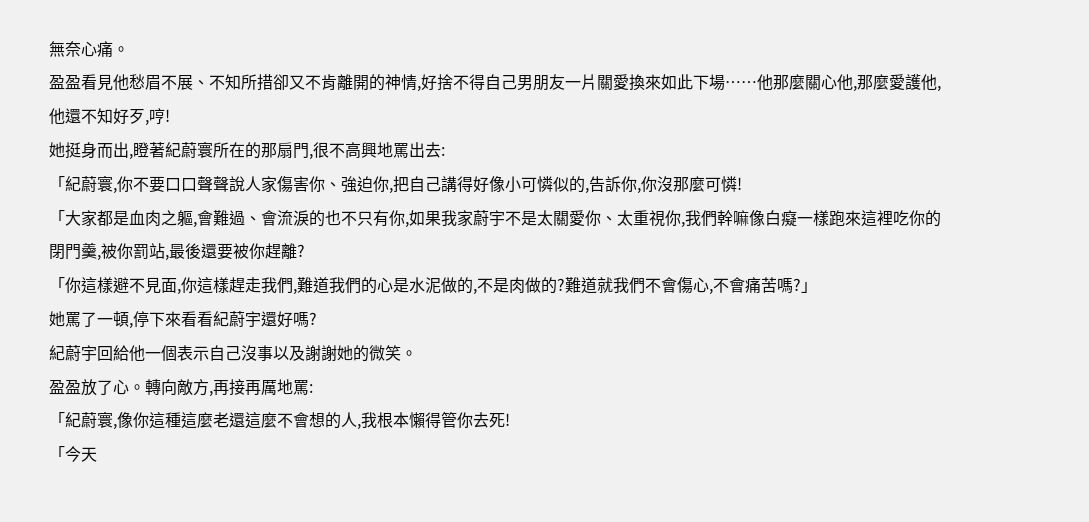無奈心痛。
盈盈看見他愁眉不展、不知所措卻又不肯離開的神情,好捨不得自己男朋友一片關愛換來如此下場……他那麼關心他,那麼愛護他,他還不知好歹,哼!
她挺身而出,瞪著紀蔚寰所在的那扇門,很不高興地罵出去:
「紀蔚寰,你不要口口聲聲說人家傷害你、強迫你,把自己講得好像小可憐似的,告訴你,你沒那麼可憐!
「大家都是血肉之軀,會難過、會流淚的也不只有你,如果我家蔚宇不是太關愛你、太重視你,我們幹嘛像白癡一樣跑來這裡吃你的閉門羹,被你罰站,最後還要被你趕離?
「你這樣避不見面,你這樣趕走我們,難道我們的心是水泥做的,不是肉做的?難道就我們不會傷心,不會痛苦嗎?」
她罵了一頓,停下來看看紀蔚宇還好嗎?
紀蔚宇回給他一個表示自己沒事以及謝謝她的微笑。
盈盈放了心。轉向敵方,再接再厲地罵:
「紀蔚寰,像你這種這麼老還這麼不會想的人,我根本懶得管你去死!
「今天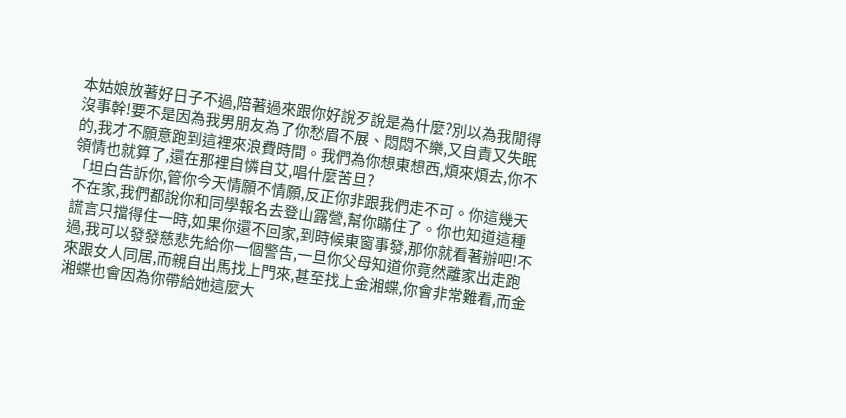本姑娘放著好日子不過,陪著過來跟你好說歹說是為什麼?別以為我閒得沒事幹!要不是因為我男朋友為了你愁眉不展、悶悶不樂,又自責又失眠的,我才不願意跑到這裡來浪費時間。我們為你想東想西,煩來煩去,你不領情也就算了,還在那裡自憐自艾,唱什麼苦旦?
「坦白告訴你,管你今天情願不情願,反正你非跟我們走不可。你這幾天不在家,我們都說你和同學報名去登山露營,幫你瞞住了。你也知道這種謊言只擋得住一時,如果你還不回家,到時候東窗事發,那你就看著辦吧!不過,我可以發發慈悲先給你一個警告,一旦你父母知道你竟然離家出走跑來跟女人同居,而親自出馬找上門來,甚至找上金湘蝶,你會非常難看,而金湘蝶也會因為你帶給她這麼大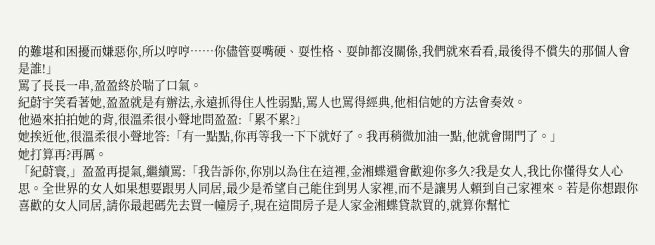的難堪和困擾而嫌惡你,所以哼哼……你儘管耍嘴硬、耍性格、耍帥都沒關係,我們就來看看,最後得不償失的那個人會是誰!」
罵了長長一串,盈盈終於喘了口氣。
紀蔚宇笑看著她,盈盈就是有辦法,永遠抓得住人性弱點,罵人也罵得經典,他相信她的方法會奏效。
他過來拍拍她的背,很溫柔很小聲地問盈盈:「累不累?」
她挨近他,很溫柔很小聲地答:「有一點點,你再等我一下下就好了。我再稍微加油一點,他就會開門了。」
她打算再?再厲。
「紀蔚寰,」盈盈再提氣,繼續罵:「我告訴你,你別以為住在這裡,金湘蝶還會歡迎你多久?我是女人,我比你懂得女人心思。全世界的女人如果想要跟男人同居,最少是希望自己能住到男人家裡,而不是讓男人賴到自己家裡來。若是你想跟你喜歡的女人同居,請你最起碼先去買一幢房子,現在這間房子是人家金湘蝶貸款買的,就算你幫忙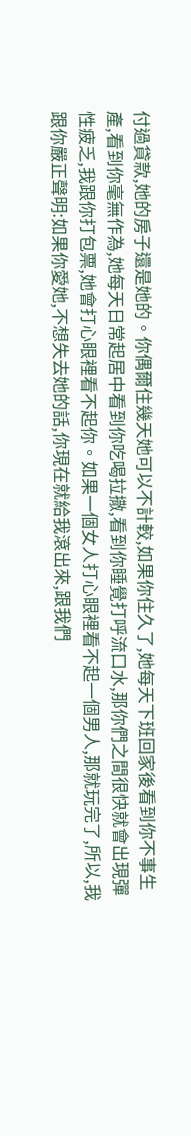付過貸款,她的房子還是她的。你偶爾住幾天她可以不計較,如果你住久了,她每天下班回家後看到你不事生產,看到你毫無作為,她每天日常起居中看到你吃喝拉撒,看到你睡覺打呼流口水,那你們之間很快就會出現彈性疲乏,我跟你打包票,她會打心眼裡看不起你。如果一個女人打心眼裡看不起一個男人,那就玩完了,所以,我跟你嚴正聲明:如果你愛她,不想失去她的話,你現在就給我滾出來,跟我們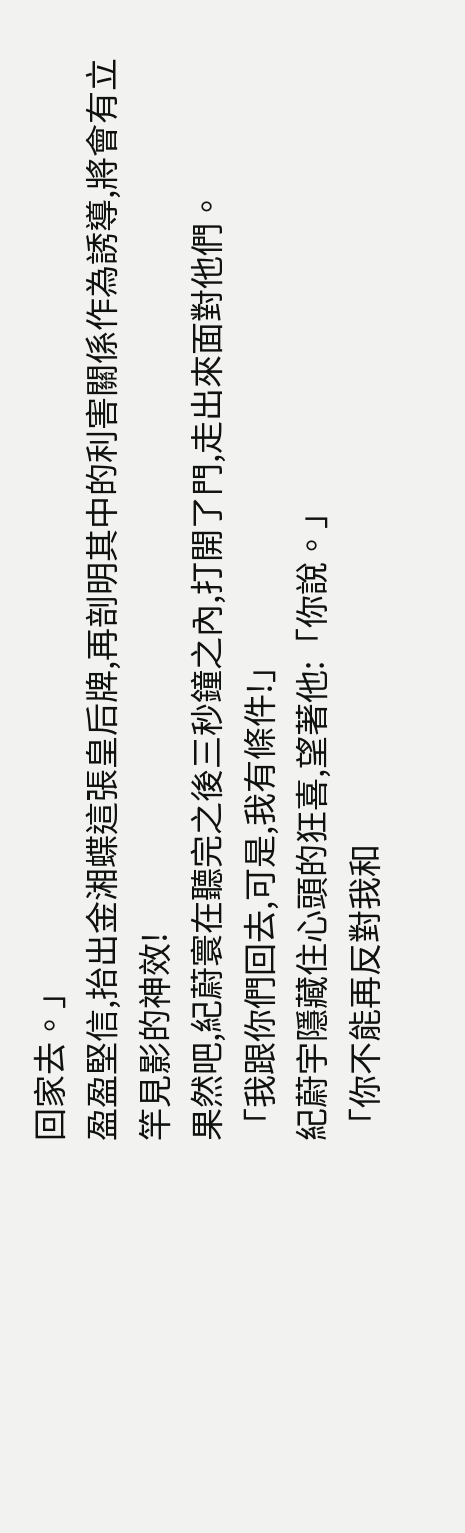回家去。」
盈盈堅信,抬出金湘蝶這張皇后牌,再剖明其中的利害關係作為誘導,將會有立竿見影的神效!
果然吧,紀蔚寰在聽完之後三秒鐘之內,打開了門,走出來面對他們。
「我跟你們回去,可是,我有條件!」
紀蔚宇隱藏住心頭的狂喜,望著他:「你說。」
「你不能再反對我和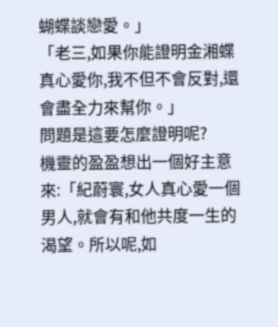蝴蝶談戀愛。」
「老三,如果你能證明金湘蝶真心愛你,我不但不會反對,還會盡全力來幫你。」
問題是這要怎麼證明呢?
機靈的盈盈想出一個好主意來:「紀蔚寰,女人真心愛一個男人,就會有和他共度一生的渴望。所以呢,如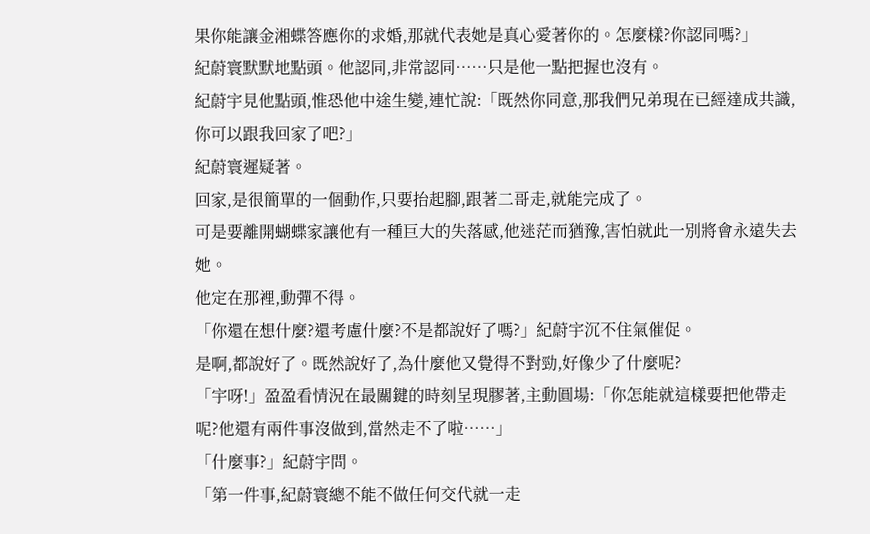果你能讓金湘蝶答應你的求婚,那就代表她是真心愛著你的。怎麼樣?你認同嗎?」
紀蔚寰默默地點頭。他認同,非常認同……只是他一點把握也沒有。
紀蔚宇見他點頭,惟恐他中途生變,連忙說:「既然你同意,那我們兄弟現在已經達成共識,你可以跟我回家了吧?」
紀蔚寰遲疑著。
回家,是很簡單的一個動作,只要抬起腳,跟著二哥走,就能完成了。
可是要離開蝴蝶家讓他有一種巨大的失落感,他迷茫而猶豫,害怕就此一別將會永遠失去她。
他定在那裡,動彈不得。
「你還在想什麼?還考慮什麼?不是都說好了嗎?」紀蔚宇沉不住氣催促。
是啊,都說好了。既然說好了,為什麼他又覺得不對勁,好像少了什麼呢?
「宇呀!」盈盈看情況在最關鍵的時刻呈現膠著,主動圓場:「你怎能就這樣要把他帶走呢?他還有兩件事沒做到,當然走不了啦……」
「什麼事?」紀蔚宇問。
「第一件事,紀蔚寰總不能不做任何交代就一走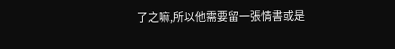了之嘛,所以他需要留一張情書或是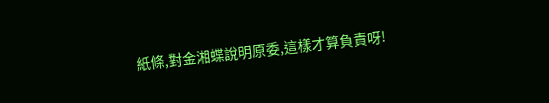紙條,對金湘蝶說明原委,這樣才算負責呀!